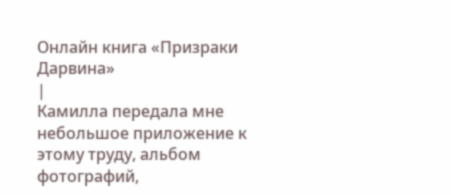Онлайн книга «Призраки Дарвина»
|
Камилла передала мне небольшое приложение к этому труду, альбом фотографий,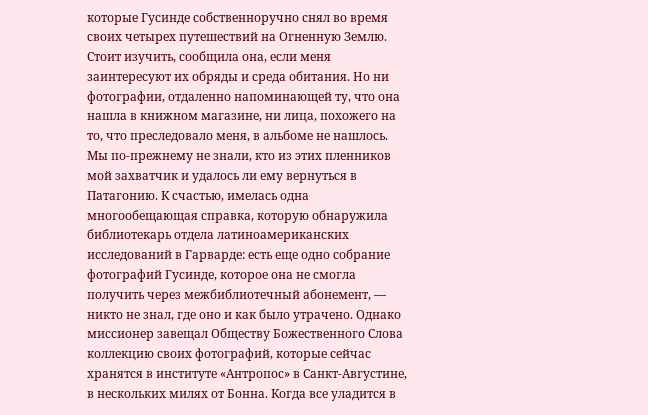которые Гусинде собственноручно снял во время своих четырех путешествий на Огненную Землю. Стоит изучить, сообщила она, если меня заинтересуют их обряды и среда обитания. Но ни фотографии, отдаленно напоминающей ту, что она нашла в книжном магазине, ни лица, похожего на то, что преследовало меня, в альбоме не нашлось. Мы по-прежнему не знали, кто из этих пленников мой захватчик и удалось ли ему вернуться в Патагонию. К счастью, имелась одна многообещающая справка, которую обнаружила библиотекарь отдела латиноамериканских исследований в Гарварде: есть еще одно собрание фотографий Гусинде, которое она не смогла получить через межбиблиотечный абонемент, — никто не знал, где оно и как было утрачено. Однако миссионер завещал Обществу Божественного Слова коллекцию своих фотографий, которые сейчас хранятся в институте «Антропос» в Санкт-Августине, в нескольких милях от Бонна. Когда все уладится в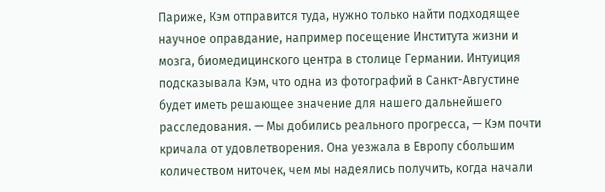Париже, Кэм отправится туда, нужно только найти подходящее научное оправдание, например посещение Института жизни и мозга, биомедицинского центра в столице Германии. Интуиция подсказывала Кэм, что одна из фотографий в Санкт-Августине будет иметь решающее значение для нашего дальнейшего расследования. — Мы добились реального прогресса, — Кэм почти кричала от удовлетворения. Она уезжала в Европу сбольшим количеством ниточек, чем мы надеялись получить, когда начали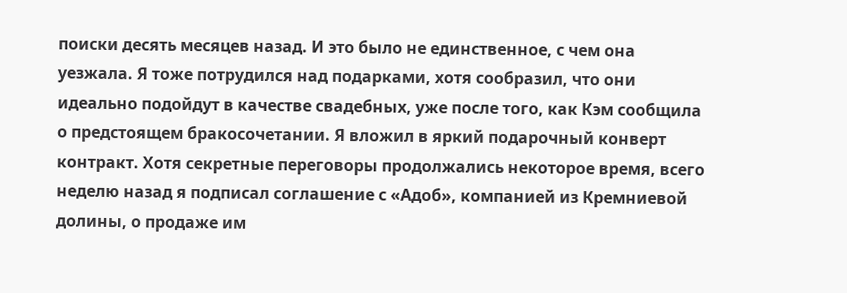поиски десять месяцев назад. И это было не единственное, с чем она уезжала. Я тоже потрудился над подарками, хотя сообразил, что они идеально подойдут в качестве свадебных, уже после того, как Кэм сообщила о предстоящем бракосочетании. Я вложил в яркий подарочный конверт контракт. Хотя секретные переговоры продолжались некоторое время, всего неделю назад я подписал соглашение с «Адоб», компанией из Кремниевой долины, о продаже им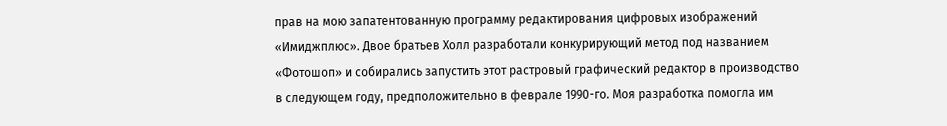прав на мою запатентованную программу редактирования цифровых изображений «Имиджплюс». Двое братьев Холл разработали конкурирующий метод под названием «Фотошоп» и собирались запустить этот растровый графический редактор в производство в следующем году, предположительно в феврале 1990-го. Моя разработка помогла им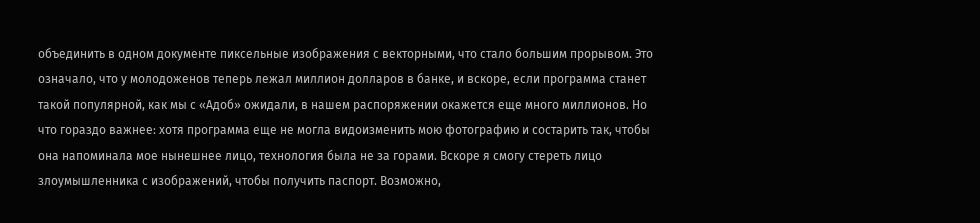объединить в одном документе пиксельные изображения с векторными, что стало большим прорывом. Это означало, что у молодоженов теперь лежал миллион долларов в банке, и вскоре, если программа станет такой популярной, как мы с «Адоб» ожидали, в нашем распоряжении окажется еще много миллионов. Но что гораздо важнее: хотя программа еще не могла видоизменить мою фотографию и состарить так, чтобы она напоминала мое нынешнее лицо, технология была не за горами. Вскоре я смогу стереть лицо злоумышленника с изображений, чтобы получить паспорт. Возможно,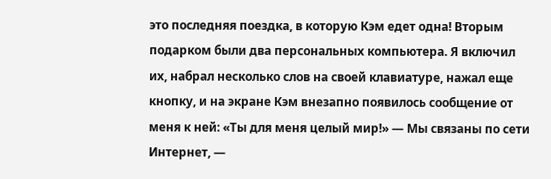это последняя поездка, в которую Кэм едет одна! Вторым подарком были два персональных компьютера. Я включил их, набрал несколько слов на своей клавиатуре, нажал еще кнопку, и на экране Кэм внезапно появилось сообщение от меня к ней: «Ты для меня целый мир!» — Мы связаны по сети Интернет, —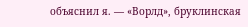объяснил я. — «Ворлд», бруклинская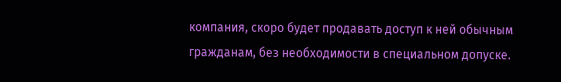компания, скоро будет продавать доступ к ней обычным гражданам, без необходимости в специальном допуске.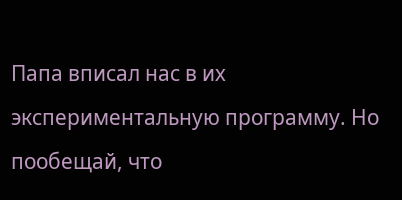Папа вписал нас в их экспериментальную программу. Но пообещай, что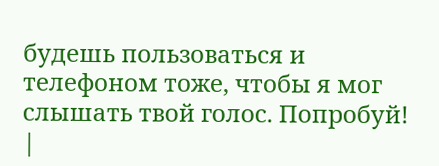будешь пользоваться и телефоном тоже, чтобы я мог слышать твой голос. Попробуй! |